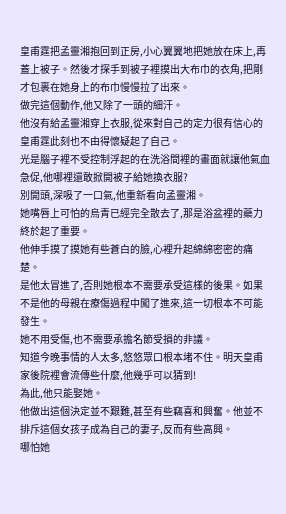皇甫霆把孟靈湘抱回到正房,小心翼翼地把她放在床上,再蓋上被子。然後才探手到被子裡摸出大布巾的衣角,把剛才包裹在她身上的布巾慢慢拉了出來。
做完這個動作,他又除了一頭的細汗。
他沒有給孟靈湘穿上衣服,從來對自己的定力很有信心的皇甫霆此刻也不由得懷疑起了自己。
光是腦子裡不受控制浮起的在洗浴間裡的畫面就讓他氣血急促,他哪裡還敢掀開被子給她換衣服?
別開頭,深吸了一口氣,他重新看向孟靈湘。
她嘴唇上可怕的烏青已經完全散去了,那是浴盆裡的藥力終於起了重要。
他伸手摸了摸她有些蒼白的臉,心裡升起綿綿密密的痛楚。
是他太冒進了,否則她根本不需要承受這樣的後果。如果不是他的母親在療傷過程中闖了進來,這一切根本不可能發生。
她不用受傷,也不需要承擔名節受損的非議。
知道今晚事情的人太多,悠悠眾口根本堵不住。明天皇甫家後院裡會流傳些什麼,他幾乎可以猜到!
為此,他只能娶她。
他做出這個決定並不艱難,甚至有些竊喜和興奮。他並不排斥這個女孩子成為自己的妻子,反而有些高興。
哪怕她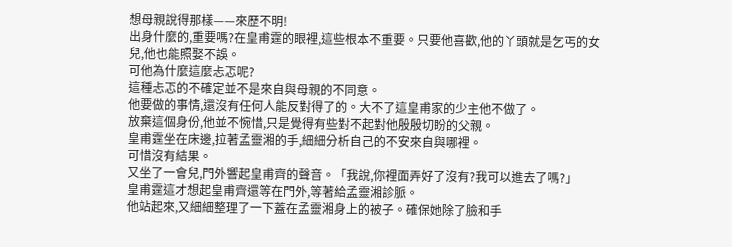想母親說得那樣——來歷不明!
出身什麼的,重要嗎?在皇甫霆的眼裡,這些根本不重要。只要他喜歡,他的丫頭就是乞丐的女兒,他也能照娶不誤。
可他為什麼這麼忐忑呢?
這種忐忑的不確定並不是來自與母親的不同意。
他要做的事情,還沒有任何人能反對得了的。大不了這皇甫家的少主他不做了。
放棄這個身份,他並不惋惜,只是覺得有些對不起對他殷殷切盼的父親。
皇甫霆坐在床邊,拉著孟靈湘的手,細細分析自己的不安來自與哪裡。
可惜沒有結果。
又坐了一會兒,門外響起皇甫齊的聲音。「我說,你裡面弄好了沒有?我可以進去了嗎?」
皇甫霆這才想起皇甫齊還等在門外,等著給孟靈湘診脈。
他站起來,又細細整理了一下蓋在孟靈湘身上的被子。確保她除了臉和手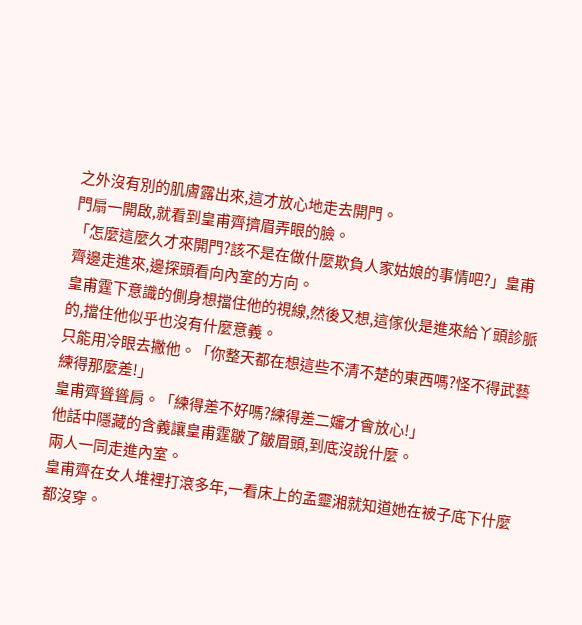之外沒有別的肌膚露出來,這才放心地走去開門。
門扇一開啟,就看到皇甫齊擠眉弄眼的臉。
「怎麼這麼久才來開門?該不是在做什麼欺負人家姑娘的事情吧?」皇甫齊邊走進來,邊探頭看向內室的方向。
皇甫霆下意識的側身想擋住他的視線,然後又想,這傢伙是進來給丫頭診脈的,擋住他似乎也沒有什麼意義。
只能用冷眼去撇他。「你整天都在想這些不清不楚的東西嗎?怪不得武藝練得那麼差!」
皇甫齊聳聳肩。「練得差不好嗎?練得差二嬸才會放心!」
他話中隱藏的含義讓皇甫霆皺了皺眉頭,到底沒說什麼。
兩人一同走進內室。
皇甫齊在女人堆裡打滾多年,一看床上的孟靈湘就知道她在被子底下什麼都沒穿。